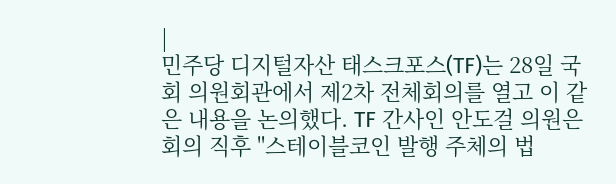|
민주당 디지털자산 태스크포스(TF)는 28일 국회 의원회관에서 제2차 전체회의를 열고 이 같은 내용을 논의했다. TF 간사인 안도걸 의원은 회의 직후 "스테이블코인 발행 주체의 법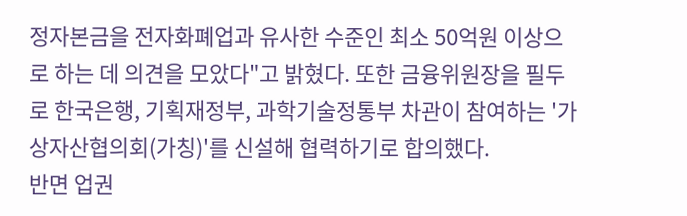정자본금을 전자화폐업과 유사한 수준인 최소 50억원 이상으로 하는 데 의견을 모았다"고 밝혔다. 또한 금융위원장을 필두로 한국은행, 기획재정부, 과학기술정통부 차관이 참여하는 '가상자산협의회(가칭)'를 신설해 협력하기로 합의했다.
반면 업권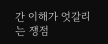간 이해가 엇갈리는 쟁점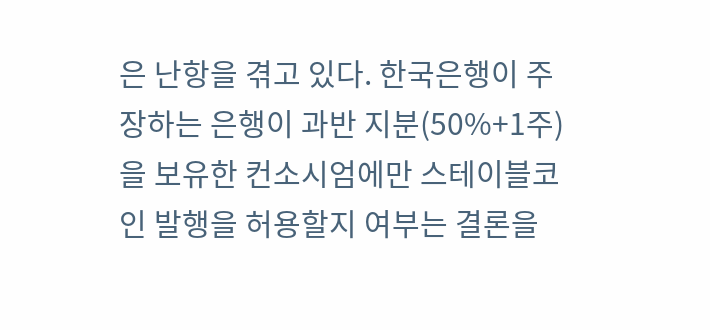은 난항을 겪고 있다. 한국은행이 주장하는 은행이 과반 지분(50%+1주)을 보유한 컨소시엄에만 스테이블코인 발행을 허용할지 여부는 결론을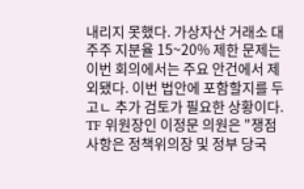내리지 못했다. 가상자산 거래소 대주주 지분율 15~20% 제한 문제는 이번 회의에서는 주요 안건에서 제외됐다. 이번 법안에 포함할지를 두고ㄴ 추가 검토가 필요한 상황이다.
TF 위원장인 이정문 의원은 "쟁점 사항은 정책위의장 및 정부 당국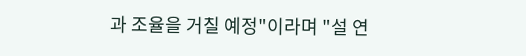과 조율을 거칠 예정"이라며 "설 연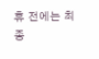휴 전에는 최종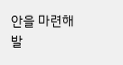안을 마련해 발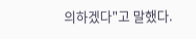의하겠다"고 말했다.